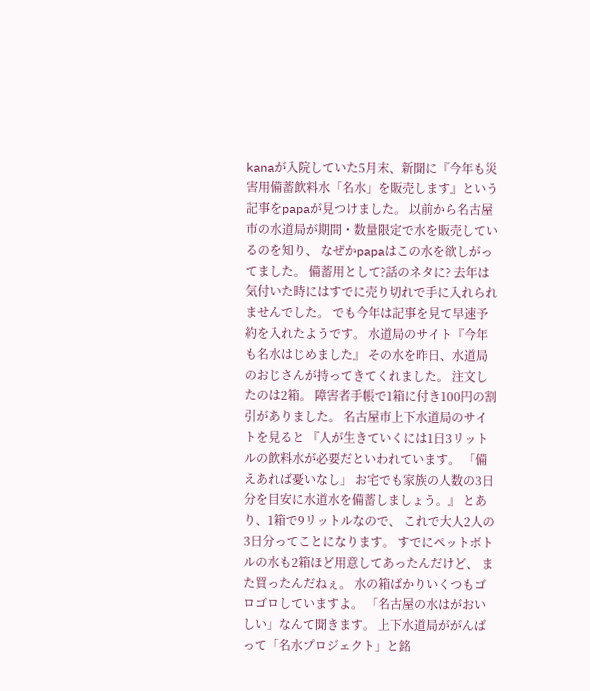kanaが入院していた5月末、新聞に『今年も災害用備蓄飲料水「名水」を販売します』という記事をpapaが見つけました。 以前から名古屋市の水道局が期間・数量限定で水を販売しているのを知り、 なぜかpapaはこの水を欲しがってました。 備蓄用として?話のネタに? 去年は気付いた時にはすでに売り切れで手に入れられませんでした。 でも今年は記事を見て早速予約を入れたようです。 水道局のサイト『今年も名水はじめました』 その水を昨日、水道局のおじさんが持ってきてくれました。 注文したのは2箱。 障害者手帳で1箱に付き100円の割引がありました。 名古屋市上下水道局のサイトを見ると 『人が生きていくには1日3リットルの飲料水が必要だといわれています。 「備えあれば憂いなし」 お宅でも家族の人数の3日分を目安に水道水を備蓄しましょう。』 とあり、1箱で9リットルなので、 これで大人2人の3日分ってことになります。 すでにペットボトルの水も2箱ほど用意してあったんだけど、 また買ったんだねぇ。 水の箱ばかりいくつもゴロゴロしていますよ。 「名古屋の水はがおいしい」なんて聞きます。 上下水道局ががんばって「名水プロジェクト」と銘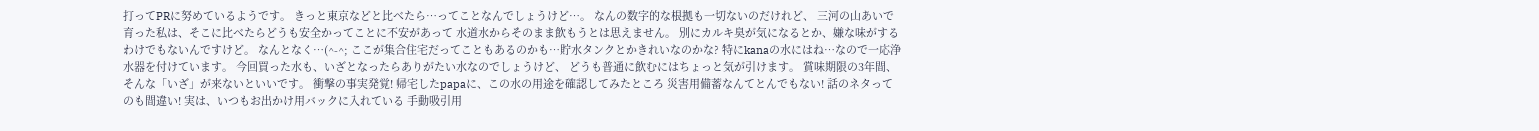打ってPRに努めているようです。 きっと東京などと比べたら…ってことなんでしょうけど…。 なんの数字的な根拠も一切ないのだけれど、 三河の山あいで育った私は、そこに比べたらどうも安全かってことに不安があって 水道水からそのまま飲もうとは思えません。 別にカルキ臭が気になるとか、嫌な味がするわけでもないんですけど。 なんとなく…(^-^; ここが集合住宅だってこともあるのかも…貯水タンクとかきれいなのかな? 特にkanaの水にはね…なので一応浄水器を付けています。 今回買った水も、いざとなったらありがたい水なのでしょうけど、 どうも普通に飲むにはちょっと気が引けます。 賞味期限の3年間、そんな「いざ」が来ないといいです。 衝撃の事実発覚! 帰宅したpapaに、この水の用途を確認してみたところ 災害用備蓄なんてとんでもない! 話のネタってのも間違い! 実は、いつもお出かけ用バックに入れている 手動吸引用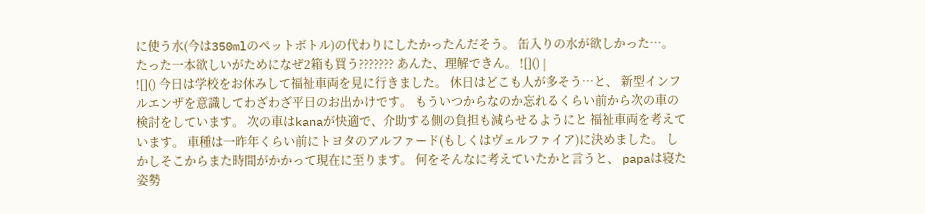に使う水(今は350mlのペットボトル)の代わりにしたかったんだそう。 缶入りの水が欲しかった…。 たった一本欲しいがためになぜ2箱も買う??????? あんた、理解できん。 ![]() |
![]() 今日は学校をお休みして福祉車両を見に行きました。 休日はどこも人が多そう…と、 新型インフルエンザを意識してわざわざ平日のお出かけです。 もういつからなのか忘れるくらい前から次の車の検討をしています。 次の車はkanaが快適で、介助する側の負担も減らせるようにと 福祉車両を考えています。 車種は一昨年くらい前にトヨタのアルファード(もしくはヴェルファイア)に決めました。 しかしそこからまた時間がかかって現在に至ります。 何をそんなに考えていたかと言うと、 papaは寝た姿勢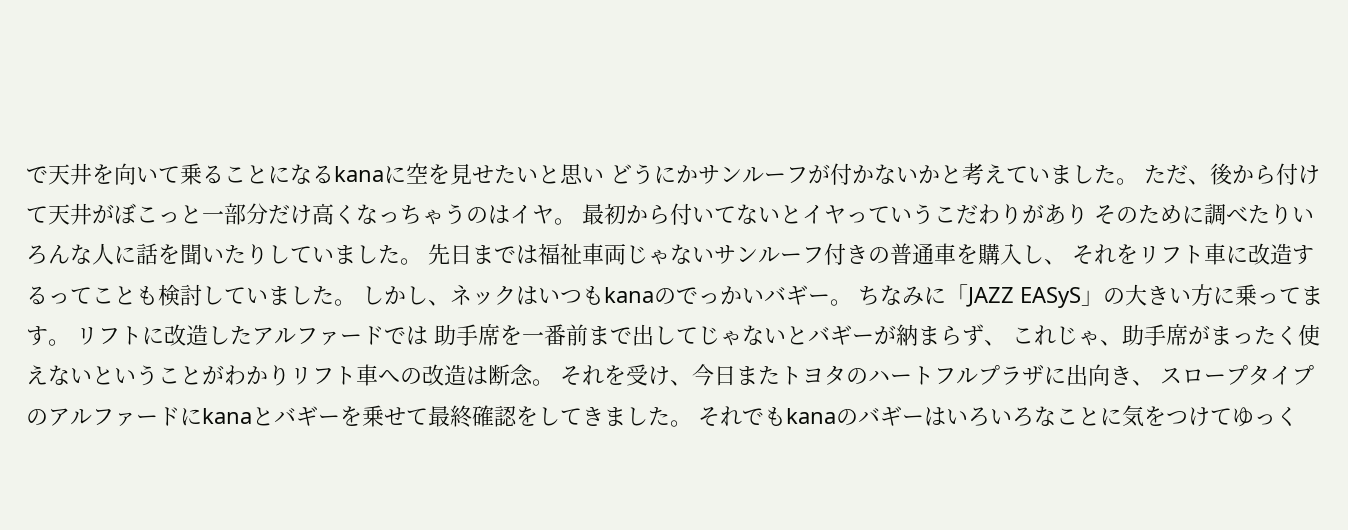で天井を向いて乗ることになるkanaに空を見せたいと思い どうにかサンルーフが付かないかと考えていました。 ただ、後から付けて天井がぼこっと一部分だけ高くなっちゃうのはイヤ。 最初から付いてないとイヤっていうこだわりがあり そのために調べたりいろんな人に話を聞いたりしていました。 先日までは福祉車両じゃないサンルーフ付きの普通車を購入し、 それをリフト車に改造するってことも検討していました。 しかし、ネックはいつもkanaのでっかいバギー。 ちなみに「JAZZ EASyS」の大きい方に乗ってます。 リフトに改造したアルファードでは 助手席を一番前まで出してじゃないとバギーが納まらず、 これじゃ、助手席がまったく使えないということがわかりリフト車への改造は断念。 それを受け、今日またトヨタのハートフルプラザに出向き、 スロープタイプのアルファードにkanaとバギーを乗せて最終確認をしてきました。 それでもkanaのバギーはいろいろなことに気をつけてゆっく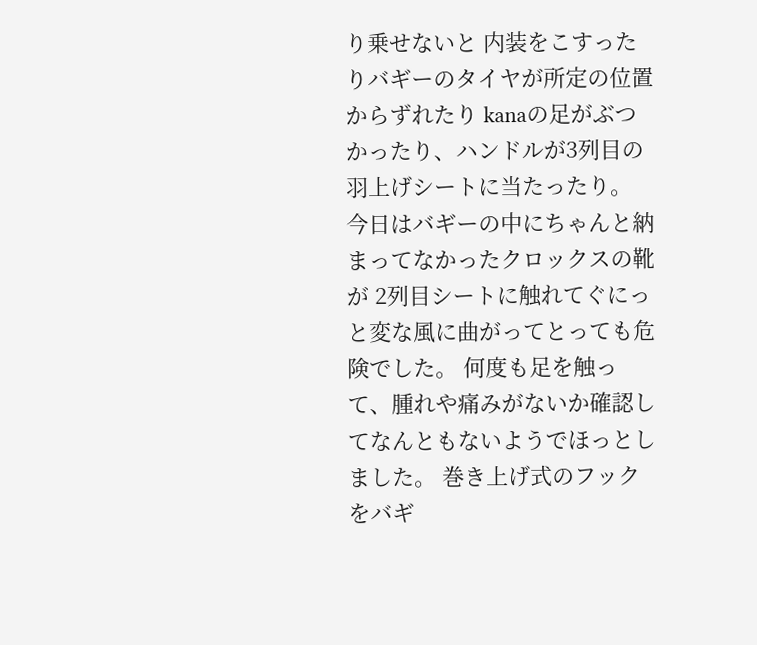り乗せないと 内装をこすったりバギーのタイヤが所定の位置からずれたり kanaの足がぶつかったり、ハンドルが3列目の羽上げシートに当たったり。 今日はバギーの中にちゃんと納まってなかったクロックスの靴が 2列目シートに触れてぐにっと変な風に曲がってとっても危険でした。 何度も足を触って、腫れや痛みがないか確認してなんともないようでほっとしました。 巻き上げ式のフックをバギ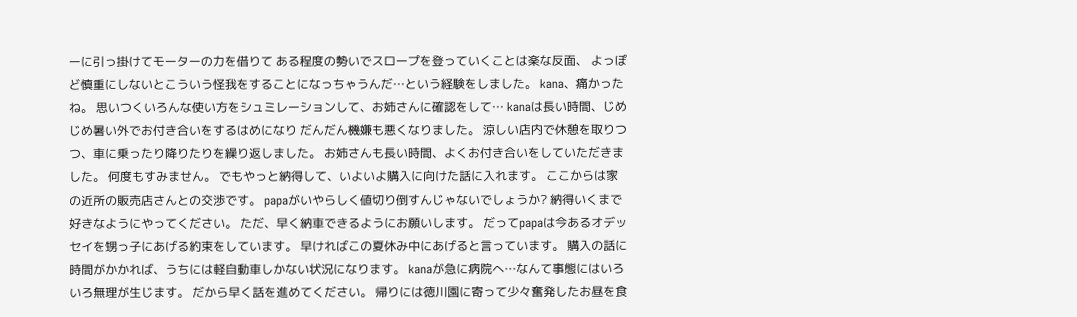ーに引っ掛けてモーターの力を借りて ある程度の勢いでスロープを登っていくことは楽な反面、 よっぽど慎重にしないとこういう怪我をすることになっちゃうんだ…という経験をしました。 kana、痛かったね。 思いつくいろんな使い方をシュミレーションして、お姉さんに確認をして… kanaは長い時間、じめじめ暑い外でお付き合いをするはめになり だんだん機嫌も悪くなりました。 涼しい店内で休憩を取りつつ、車に乗ったり降りたりを繰り返しました。 お姉さんも長い時間、よくお付き合いをしていただきました。 何度もすみません。 でもやっと納得して、いよいよ購入に向けた話に入れます。 ここからは家の近所の販売店さんとの交渉です。 papaがいやらしく値切り倒すんじゃないでしょうか? 納得いくまで好きなようにやってください。 ただ、早く納車できるようにお願いします。 だってpapaは今あるオデッセイを甥っ子にあげる約束をしています。 早ければこの夏休み中にあげると言っています。 購入の話に時間がかかれば、うちには軽自動車しかない状況になります。 kanaが急に病院へ…なんて事態にはいろいろ無理が生じます。 だから早く話を進めてください。 帰りには徳川園に寄って少々奮発したお昼を食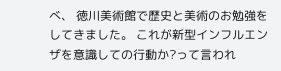べ、 徳川美術館で歴史と美術のお勉強をしてきました。 これが新型インフルエンザを意識しての行動か?って言われ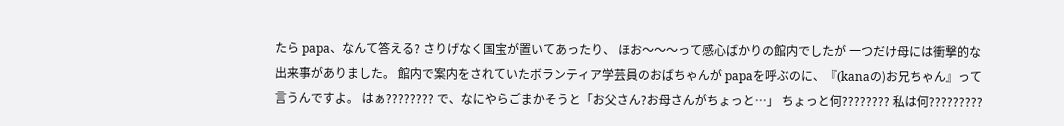たら papa、なんて答える? さりげなく国宝が置いてあったり、 ほお〜〜〜って感心ばかりの館内でしたが 一つだけ母には衝撃的な出来事がありました。 館内で案内をされていたボランティア学芸員のおばちゃんが papaを呼ぶのに、『(kanaの)お兄ちゃん』って言うんですよ。 はぁ???????? で、なにやらごまかそうと「お父さん?お母さんがちょっと…」 ちょっと何???????? 私は何?????????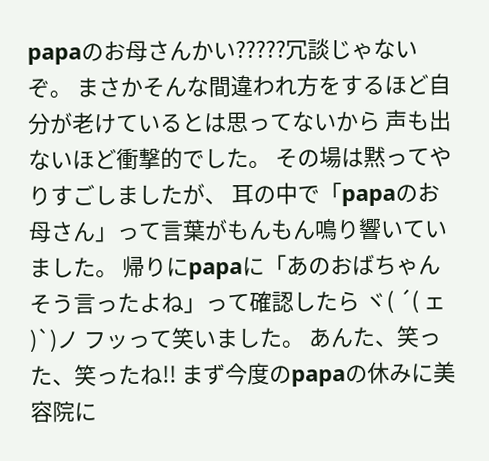papaのお母さんかい?????冗談じゃないぞ。 まさかそんな間違われ方をするほど自分が老けているとは思ってないから 声も出ないほど衝撃的でした。 その場は黙ってやりすごしましたが、 耳の中で「papaのお母さん」って言葉がもんもん鳴り響いていました。 帰りにpapaに「あのおばちゃんそう言ったよね」って確認したら ヾ( ´( ェ )`)ノ フッって笑いました。 あんた、笑った、笑ったね!! まず今度のpapaの休みに美容院に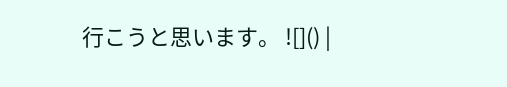行こうと思います。 ![]() |